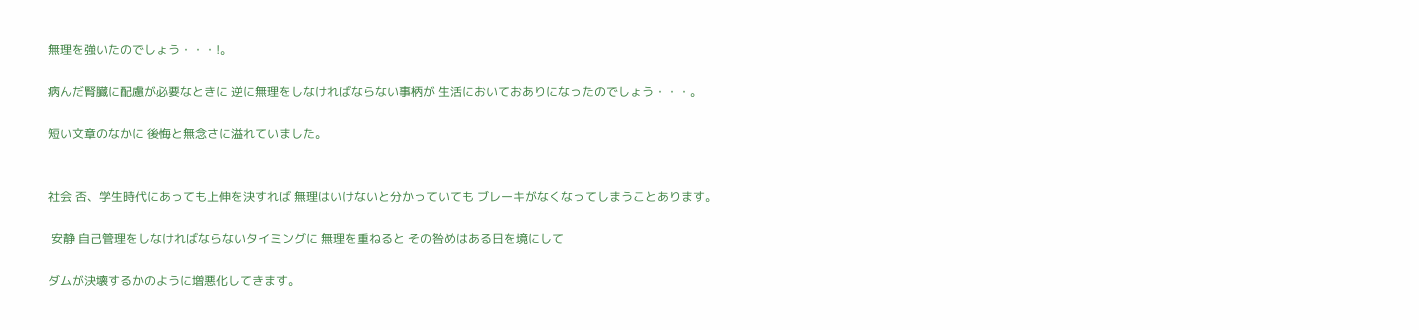無理を強いたのでしょう・・・!。

病んだ腎臓に配慮が必要なときに 逆に無理をしなければならない事柄が 生活においておありになったのでしょう・・・。

短い文章のなかに 後悔と無念さに溢れていました。


社会 否、学生時代にあっても上伸を決すれば 無理はいけないと分かっていても ブレーキがなくなってしまうことあります。

 安静 自己管理をしなければならないタイミングに 無理を重ねると その咎めはある日を境にして

ダムが決壊するかのように増悪化してきます。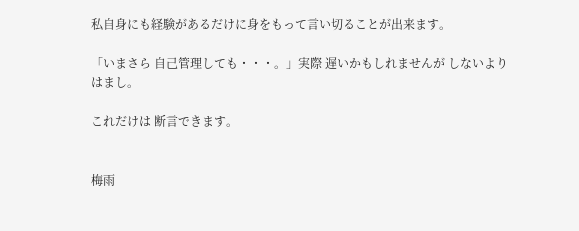私自身にも経験があるだけに身をもって言い切ることが出来ます。

「いまさら 自己管理しても・・・。」実際 遅いかもしれませんが しないよりはまし。

これだけは 断言できます。


梅雨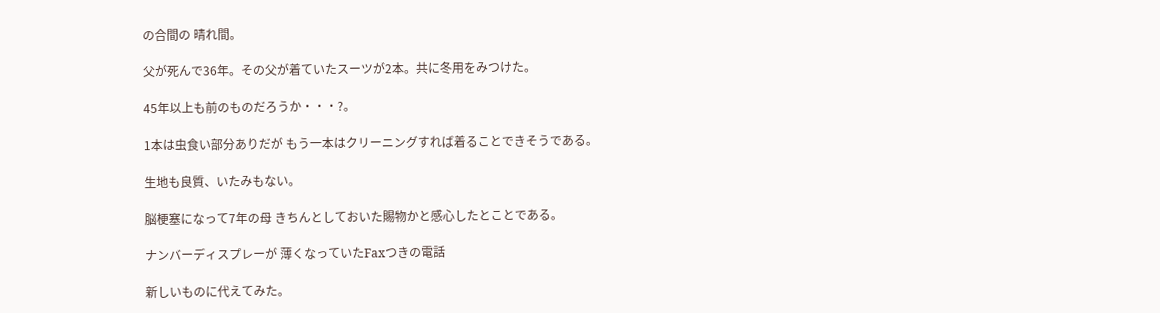の合間の 晴れ間。

父が死んで36年。その父が着ていたスーツが2本。共に冬用をみつけた。

45年以上も前のものだろうか・・・?。

1本は虫食い部分ありだが もう一本はクリーニングすれば着ることできそうである。

生地も良質、いたみもない。

脳梗塞になって7年の母 きちんとしておいた賜物かと感心したとことである。

ナンバーディスプレーが 薄くなっていたFaxつきの電話

新しいものに代えてみた。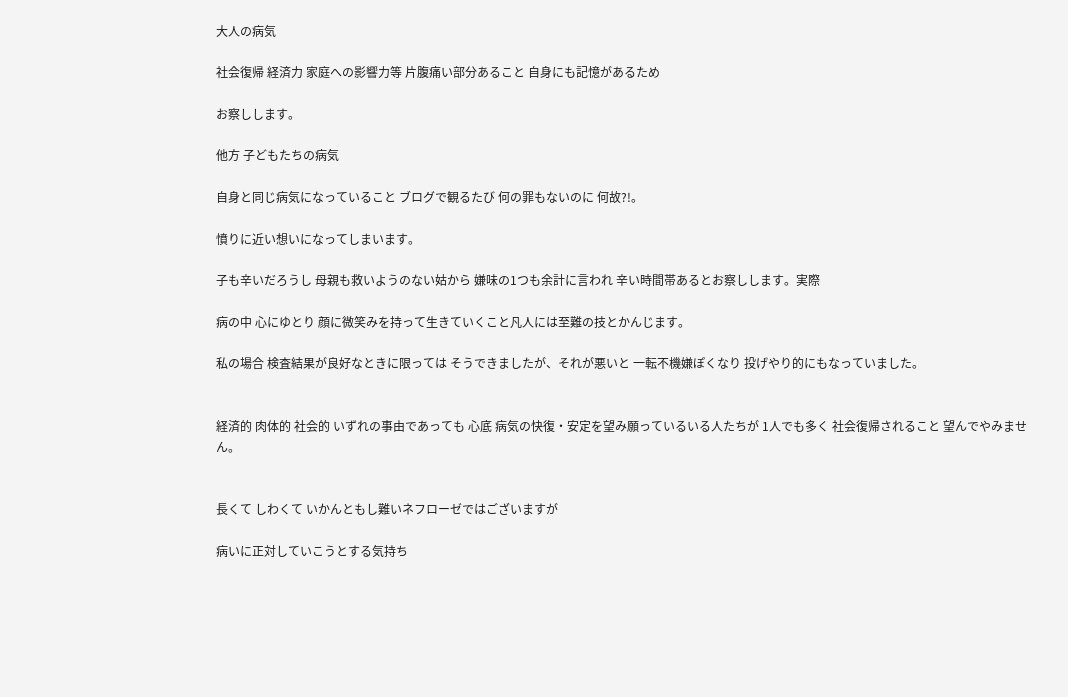大人の病気

社会復帰 経済力 家庭への影響力等 片腹痛い部分あること 自身にも記憶があるため

お察しします。

他方 子どもたちの病気

自身と同じ病気になっていること ブログで観るたび 何の罪もないのに 何故?!。

憤りに近い想いになってしまいます。

子も辛いだろうし 母親も救いようのない姑から 嫌味の1つも余計に言われ 辛い時間帯あるとお察しします。実際

病の中 心にゆとり 顔に微笑みを持って生きていくこと凡人には至難の技とかんじます。

私の場合 検査結果が良好なときに限っては そうできましたが、それが悪いと 一転不機嫌ぽくなり 投げやり的にもなっていました。


経済的 肉体的 社会的 いずれの事由であっても 心底 病気の快復・安定を望み願っているいる人たちが 1人でも多く 社会復帰されること 望んでやみません。


長くて しわくて いかんともし難いネフローゼではございますが

病いに正対していこうとする気持ち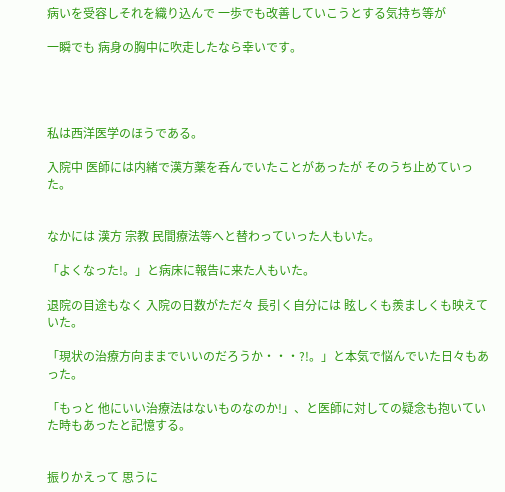病いを受容しそれを織り込んで 一歩でも改善していこうとする気持ち等が

一瞬でも 病身の胸中に吹走したなら幸いです。




私は西洋医学のほうである。

入院中 医師には内緒で漢方薬を呑んでいたことがあったが そのうち止めていった。


なかには 漢方 宗教 民間療法等へと替わっていった人もいた。

「よくなった!。」と病床に報告に来た人もいた。

退院の目途もなく 入院の日数がただ々 長引く自分には 眩しくも羨ましくも映えていた。

「現状の治療方向ままでいいのだろうか・・・?!。」と本気で悩んでいた日々もあった。

「もっと 他にいい治療法はないものなのか!」、と医師に対しての疑念も抱いていた時もあったと記憶する。


振りかえって 思うに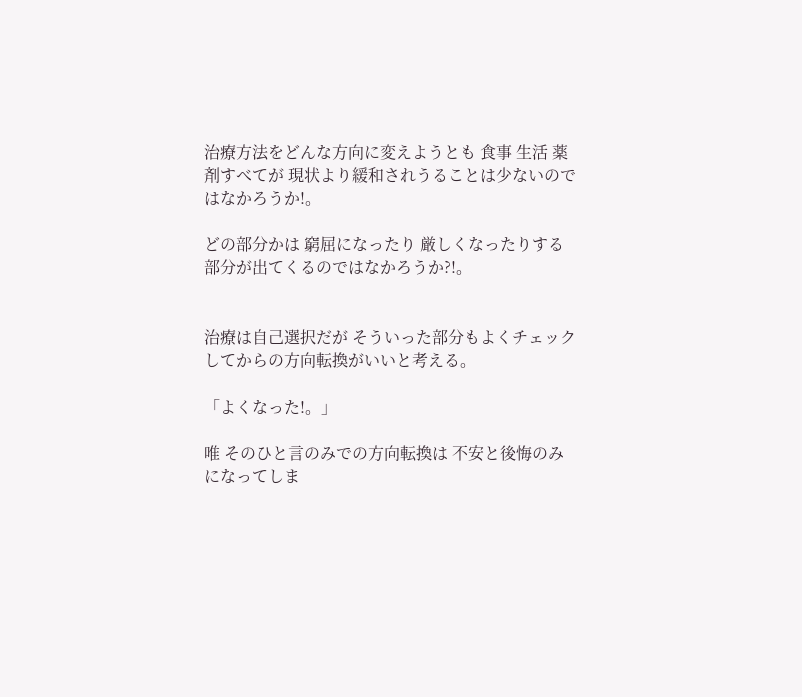治療方法をどんな方向に変えようとも 食事 生活 薬剤すべてが 現状より緩和されうることは少ないのではなかろうか!。

どの部分かは 窮屈になったり 厳しくなったりする部分が出てくるのではなかろうか?!。


治療は自己選択だが そういった部分もよくチェックしてからの方向転換がいいと考える。

「よくなった!。」

唯 そのひと言のみでの方向転換は 不安と後悔のみになってしま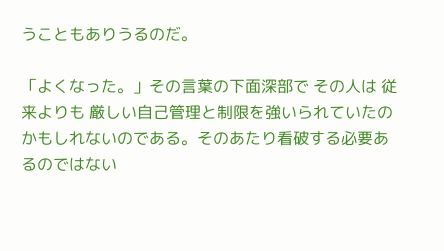うこともありうるのだ。

「よくなった。」その言葉の下面深部で その人は 従来よりも 厳しい自己管理と制限を強いられていたのかもしれないのである。そのあたり看破する必要あるのではない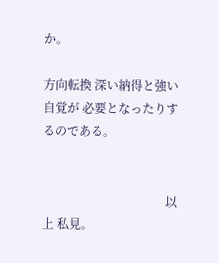か。

方向転換 深い納得と強い自覚が 必要となったりするのである。


                                         以上 私見。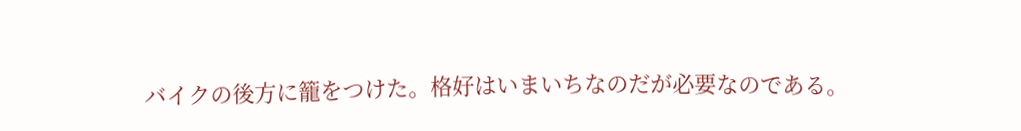バイクの後方に籠をつけた。格好はいまいちなのだが必要なのである。